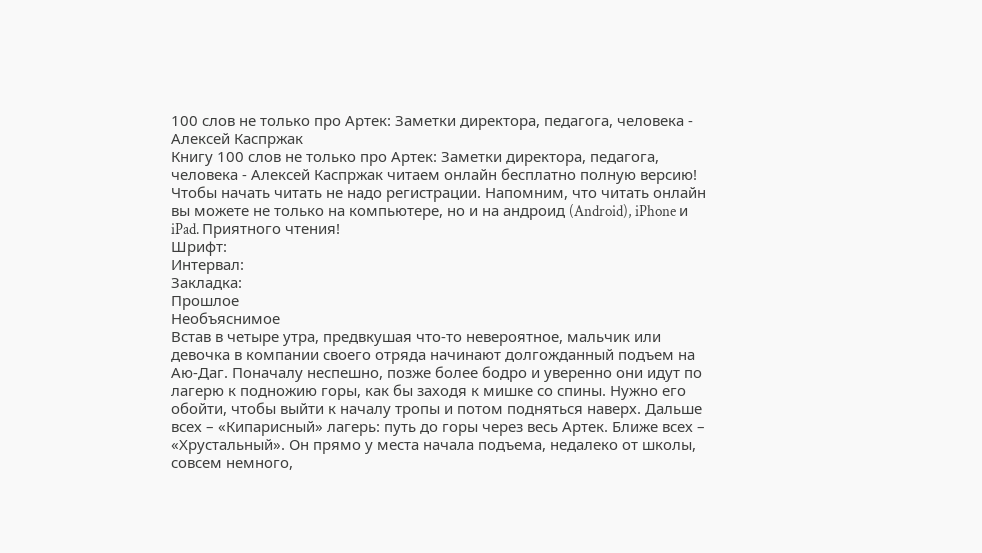100 слов не только про Артек: Заметки директора, педагога, человека - Алексей Каспржак
Книгу 100 слов не только про Артек: Заметки директора, педагога, человека - Алексей Каспржак читаем онлайн бесплатно полную версию! Чтобы начать читать не надо регистрации. Напомним, что читать онлайн вы можете не только на компьютере, но и на андроид (Android), iPhone и iPad. Приятного чтения!
Шрифт:
Интервал:
Закладка:
Прошлое
Необъяснимое
Встав в четыре утра, предвкушая что-то невероятное, мальчик или девочка в компании своего отряда начинают долгожданный подъем на Аю-Даг. Поначалу неспешно, позже более бодро и уверенно они идут по лагерю к подножию горы, как бы заходя к мишке со спины. Нужно его обойти, чтобы выйти к началу тропы и потом подняться наверх. Дальше всех – «Кипарисный» лагерь: путь до горы через весь Артек. Ближе всех – «Хрустальный». Он прямо у места начала подъема, недалеко от школы, совсем немного,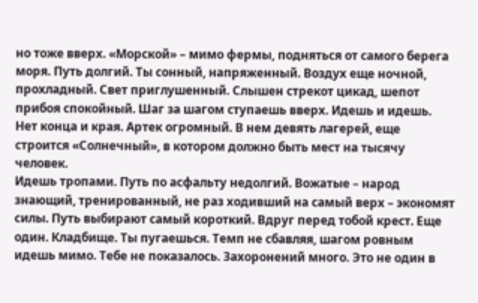но тоже вверх. «Морской» – мимо фермы, подняться от самого берега моря. Путь долгий. Ты сонный, напряженный. Воздух еще ночной, прохладный. Свет приглушенный. Слышен стрекот цикад, шепот прибоя спокойный. Шаг за шагом ступаешь вверх. Идешь и идешь. Нет конца и края. Артек огромный. В нем девять лагерей, еще строится «Солнечный», в котором должно быть мест на тысячу человек.
Идешь тропами. Путь по асфальту недолгий. Вожатые – народ знающий, тренированный, не раз ходивший на самый верх – экономят силы. Путь выбирают самый короткий. Вдруг перед тобой крест. Еще один. Кладбище. Ты пугаешься. Темп не сбавляя, шагом ровным идешь мимо. Тебе не показалось. Захоронений много. Это не один в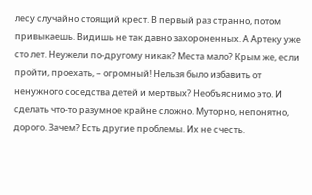лесу случайно стоящий крест. В первый раз странно, потом привыкаешь. Видишь не так давно захороненных. А Артеку уже сто лет. Неужели по-другому никак? Места мало? Крым же, если пройти, проехать, – огромный! Нельзя было избавить от ненужного соседства детей и мертвых? Необъяснимо это. И сделать что-то разумное крайне сложно. Муторно, непонятно, дорого. Зачем? Есть другие проблемы. Их не счесть.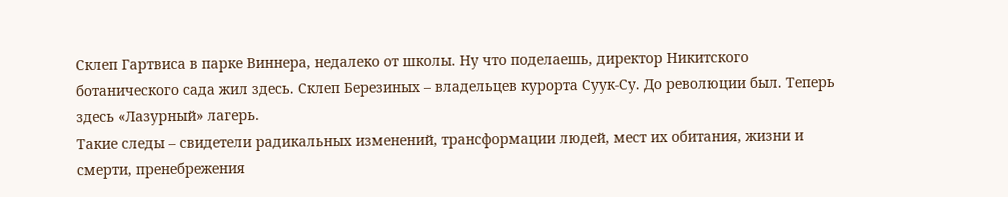Склеп Гартвиса в парке Виннера, недалеко от школы. Ну что поделаешь, директор Никитского ботанического сада жил здесь. Склеп Березиных – владельцев курорта Суук-Су. До революции был. Теперь здесь «Лазурный» лагерь.
Такие следы – свидетели радикальных изменений, трансформации людей, мест их обитания, жизни и смерти, пренебрежения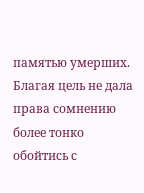памятью умерших. Благая цель не дала права сомнению более тонко обойтись с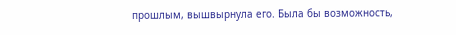прошлым, вышвырнула его. Была бы возможность,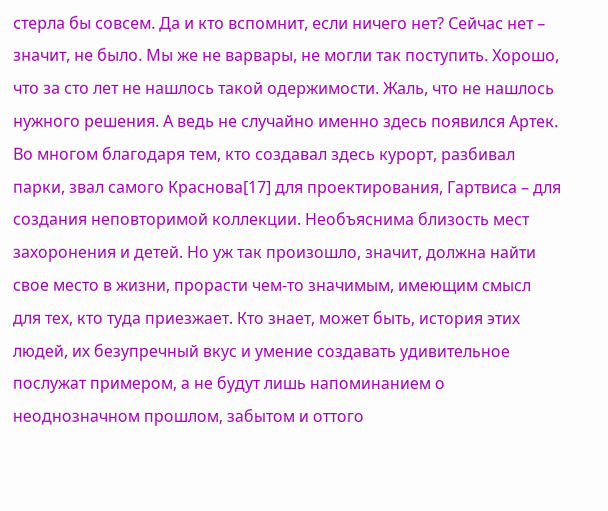стерла бы совсем. Да и кто вспомнит, если ничего нет? Сейчас нет – значит, не было. Мы же не варвары, не могли так поступить. Хорошо, что за сто лет не нашлось такой одержимости. Жаль, что не нашлось нужного решения. А ведь не случайно именно здесь появился Артек. Во многом благодаря тем, кто создавал здесь курорт, разбивал парки, звал самого Краснова[17] для проектирования, Гартвиса – для создания неповторимой коллекции. Необъяснима близость мест захоронения и детей. Но уж так произошло, значит, должна найти свое место в жизни, прорасти чем-то значимым, имеющим смысл для тех, кто туда приезжает. Кто знает, может быть, история этих людей, их безупречный вкус и умение создавать удивительное послужат примером, а не будут лишь напоминанием о неоднозначном прошлом, забытом и оттого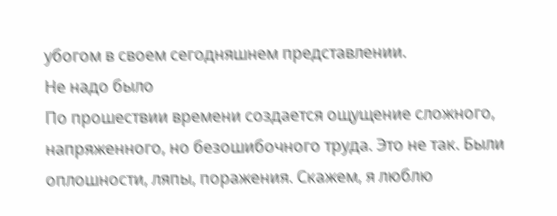убогом в своем сегодняшнем представлении.
Не надо было
По прошествии времени создается ощущение сложного, напряженного, но безошибочного труда. Это не так. Были оплошности, ляпы, поражения. Скажем, я люблю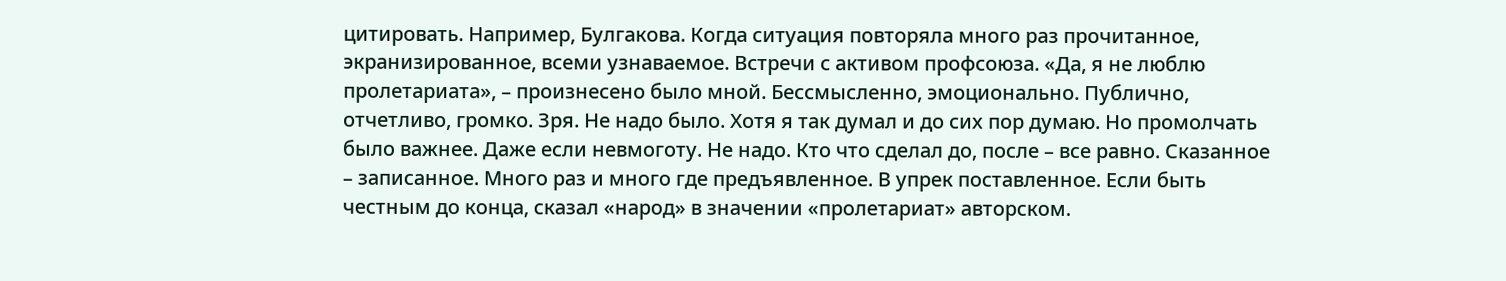цитировать. Например, Булгакова. Когда ситуация повторяла много раз прочитанное, экранизированное, всеми узнаваемое. Встречи с активом профсоюза. «Да, я не люблю пролетариата», – произнесено было мной. Бессмысленно, эмоционально. Публично, отчетливо, громко. Зря. Не надо было. Хотя я так думал и до сих пор думаю. Но промолчать было важнее. Даже если невмоготу. Не надо. Кто что сделал до, после – все равно. Сказанное – записанное. Много раз и много где предъявленное. В упрек поставленное. Если быть честным до конца, сказал «народ» в значении «пролетариат» авторском.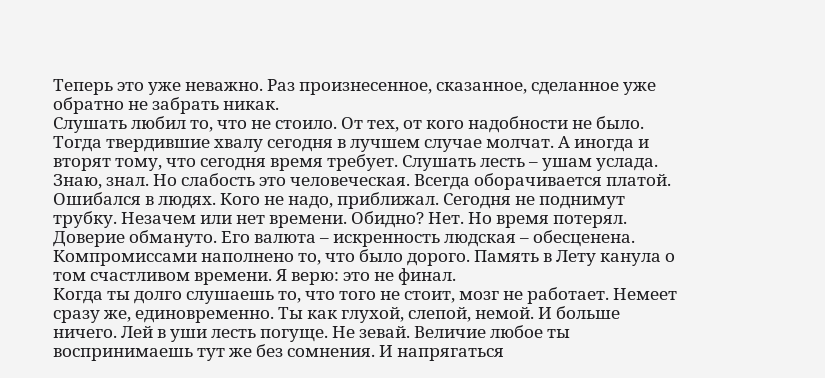Теперь это уже неважно. Раз произнесенное, сказанное, сделанное уже обратно не забрать никак.
Слушать любил то, что не стоило. От тех, от кого надобности не было. Тогда твердившие хвалу сегодня в лучшем случае молчат. А иногда и вторят тому, что сегодня время требует. Слушать лесть – ушам услада. Знаю, знал. Но слабость это человеческая. Всегда оборачивается платой. Ошибался в людях. Кого не надо, приближал. Сегодня не поднимут трубку. Незачем или нет времени. Обидно? Нет. Но время потерял. Доверие обмануто. Его валюта – искренность людская – обесценена. Компромиссами наполнено то, что было дорого. Память в Лету канула о том счастливом времени. Я верю: это не финал.
Когда ты долго слушаешь то, что того не стоит, мозг не работает. Немеет сразу же, единовременно. Ты как глухой, слепой, немой. И больше ничего. Лей в уши лесть погуще. Не зевай. Величие любое ты воспринимаешь тут же без сомнения. И напрягаться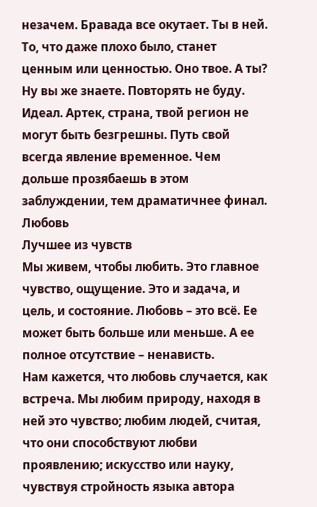незачем. Бравада все окутает. Ты в ней. То, что даже плохо было, станет ценным или ценностью. Оно твое. А ты? Ну вы же знаете. Повторять не буду. Идеал. Артек, страна, твой регион не могут быть безгрешны. Путь свой всегда явление временное. Чем дольше прозябаешь в этом заблуждении, тем драматичнее финал.
Любовь
Лучшее из чувств
Мы живем, чтобы любить. Это главное чувство, ощущение. Это и задача, и цель, и состояние. Любовь – это всё. Ее может быть больше или меньше. А ее полное отсутствие – ненависть.
Нам кажется, что любовь случается, как встреча. Мы любим природу, находя в ней это чувство; любим людей, считая, что они способствуют любви проявлению; искусство или науку, чувствуя стройность языка автора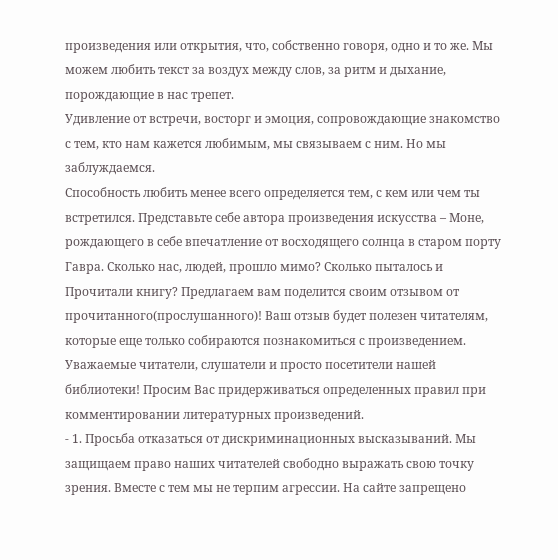произведения или открытия, что, собственно говоря, одно и то же. Мы можем любить текст за воздух между слов, за ритм и дыхание, порождающие в нас трепет.
Удивление от встречи, восторг и эмоция, сопровождающие знакомство с тем, кто нам кажется любимым, мы связываем с ним. Но мы заблуждаемся.
Способность любить менее всего определяется тем, с кем или чем ты встретился. Представьте себе автора произведения искусства – Моне, рождающего в себе впечатление от восходящего солнца в старом порту Гавра. Сколько нас, людей, прошло мимо? Сколько пыталось и
Прочитали книгу? Предлагаем вам поделится своим отзывом от прочитанного(прослушанного)! Ваш отзыв будет полезен читателям, которые еще только собираются познакомиться с произведением.
Уважаемые читатели, слушатели и просто посетители нашей библиотеки! Просим Вас придерживаться определенных правил при комментировании литературных произведений.
- 1. Просьба отказаться от дискриминационных высказываний. Мы защищаем право наших читателей свободно выражать свою точку зрения. Вместе с тем мы не терпим агрессии. На сайте запрещено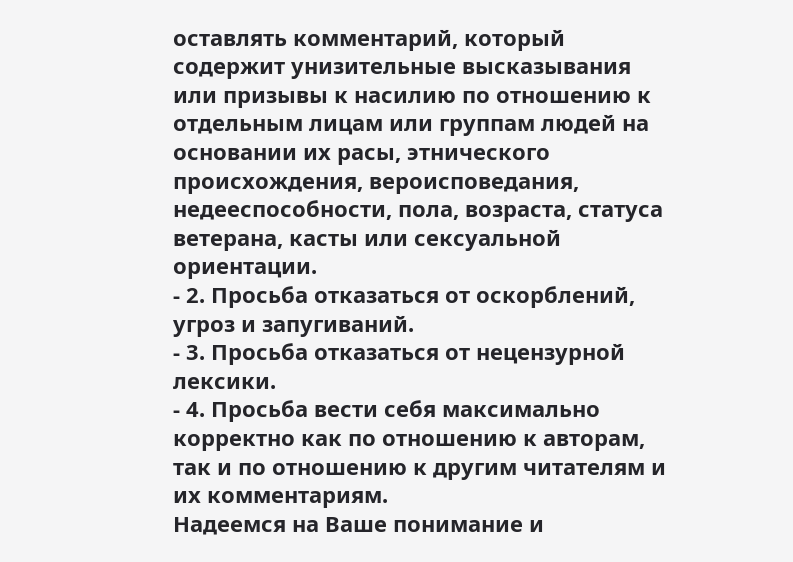оставлять комментарий, который содержит унизительные высказывания или призывы к насилию по отношению к отдельным лицам или группам людей на основании их расы, этнического происхождения, вероисповедания, недееспособности, пола, возраста, статуса ветерана, касты или сексуальной ориентации.
- 2. Просьба отказаться от оскорблений, угроз и запугиваний.
- 3. Просьба отказаться от нецензурной лексики.
- 4. Просьба вести себя максимально корректно как по отношению к авторам, так и по отношению к другим читателям и их комментариям.
Надеемся на Ваше понимание и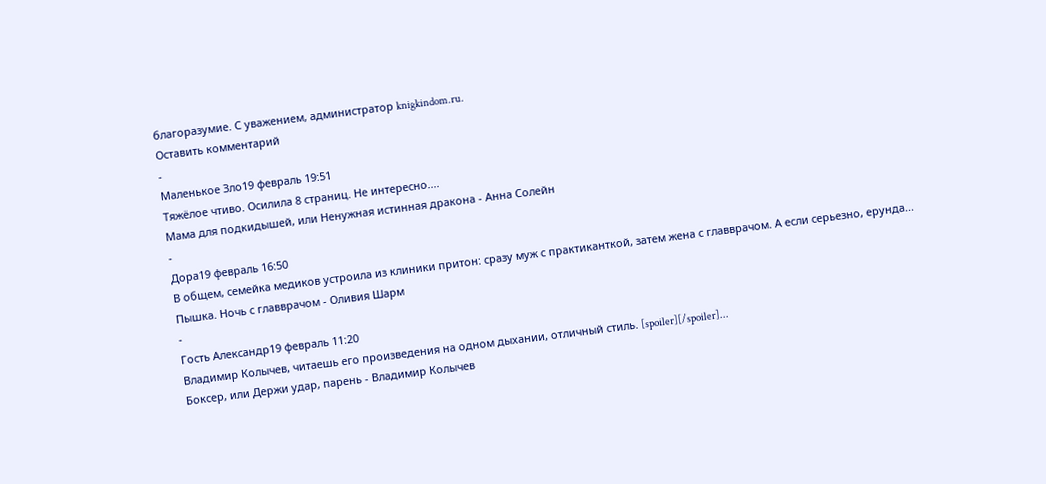благоразумие. С уважением, администратор knigkindom.ru.
Оставить комментарий
-
Маленькое Зло19 февраль 19:51
Тяжёлое чтиво. Осилила 8 страниц. Не интересно....
Мама для подкидышей, или Ненужная истинная дракона - Анна Солейн
-
Дора19 февраль 16:50
В общем, семейка медиков устроила из клиники притон: сразу муж с практиканткой, затем жена с главврачом. А если серьезно, ерунда...
Пышка. Ночь с главврачом - Оливия Шарм
-
Гость Александр19 февраль 11:20
Владимир Колычев, читаешь его произведения на одном дыхании, отличный стиль. [spoiler][/spoiler]...
Боксер, или Держи удар, парень - Владимир Колычев